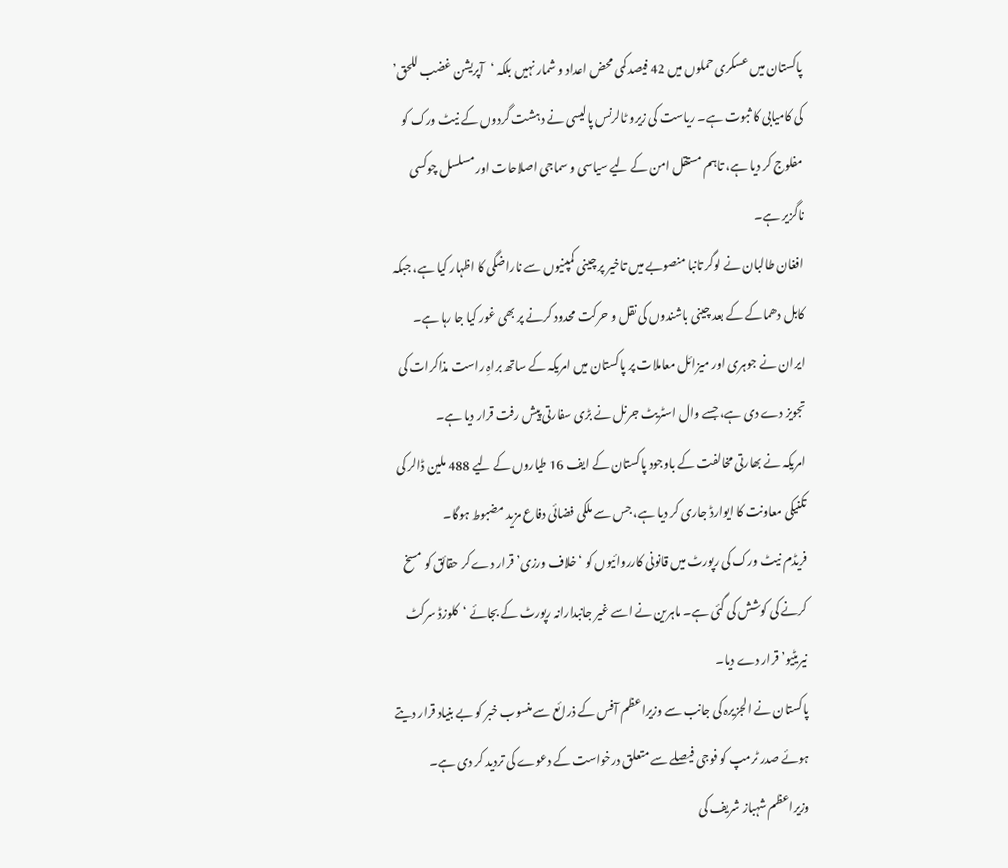پاکستان میں عسکری حملوں میں 42 فیصد کمی محض اعداد و شمار نہیں بلکہ ‘آپریشن غضب للحق’ کی کامیابی کا ثبوت ہے۔ ریاست کی زیرو ٹالرنس پالیسی نے دہشت گردوں کے نیٹ ورک کو مفلوج کر دیا ہے، تاہم مستقل امن کے لیے سیاسی و سماجی اصلاحات اور مسلسل چوکسی ناگزیر ہے۔
افغان طالبان نے لوگر تانبا منصوبے میں تاخیر پر چینی کمپنیوں سے ناراضگی کا اظہار کیا ہے، جبکہ کابل دھماکے کے بعد چینی باشندوں کی نقل و حرکت محدود کرنے پر بھی غور کیا جا رہا ہے۔
ایران نے جوہری اور میزائل معاملات پر پاکستان میں امریکہ کے ساتھ براہِ راست مذاکرات کی تجویز دے دی ہے، جسے وال اسٹریٹ جرنل نے بڑی سفارتی پیش رفت قرار دیا ہے۔
امریکہ نے بھارتی مخالفت کے باوجود پاکستان کے ایف 16 طیاروں کے لیے 488 ملین ڈالر کی تکنیکی معاونت کا ایوارڈ جاری کر دیا ہے، جس سے ملکی فضائی دفاع مزید مضبوط ہوگا۔
فریڈم نیٹ ورک کی رپورٹ میں قانونی کارروائیوں کو ‘خلاف ورزی’ قرار دے کر حقائق کو مسخ کرنے کی کوشش کی گئی ہے۔ ماہرین نے اسے غیر جانبدارانہ رپورٹ کے بجائے ‘کلوزڈ سرکٹ نیریٹیو’ قرار دے دیا۔
پاکستان نے الجزیرہ کی جانب سے وزیراعظم آفس کے ذرائع سے منسوب خبر کو بے بنیاد قرار دیتے ہوئے صدر ٹرمپ کو فوجی فیصلے سے متعلق درخواست کے دعوے کی تردید کر دی ہے۔
وزیراعظم شہباز شریف کی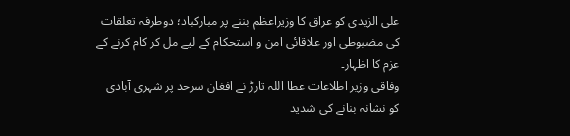علی الزیدی کو عراق کا وزیراعظم بننے پر مبارکباد؛ دوطرفہ تعلقات کی مضبوطی اور علاقائی امن و استحکام کے لیے مل کر کام کرنے کے عزم کا اظہار۔
وفاقی وزیر اطلاعات عطا اللہ تارڑ نے افغان سرحد پر شہری آبادی کو نشانہ بنانے کی شدید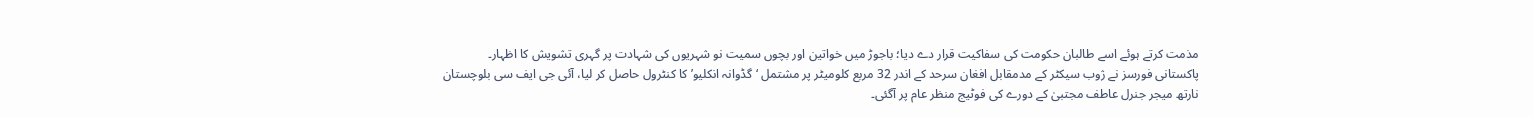مذمت کرتے ہوئے اسے طالبان حکومت کی سفاکیت قرار دے دیا؛ باجوڑ میں خواتین اور بچوں سمیت نو شہریوں کی شہادت پر گہری تشویش کا اظہار۔
پاکستانی فورسز نے ژوب سیکٹر کے مدمقابل افغان سرحد کے اندر 32 مربع کلومیٹر پر مشتمل ‘گڈوانہ انکلیو’ کا کنٹرول حاصل کر لیا، آئی جی ایف سی بلوچستان نارتھ میجر جنرل عاطف مجتبیٰ کے دورے کی فوٹیج منظر عام پر آگئی۔